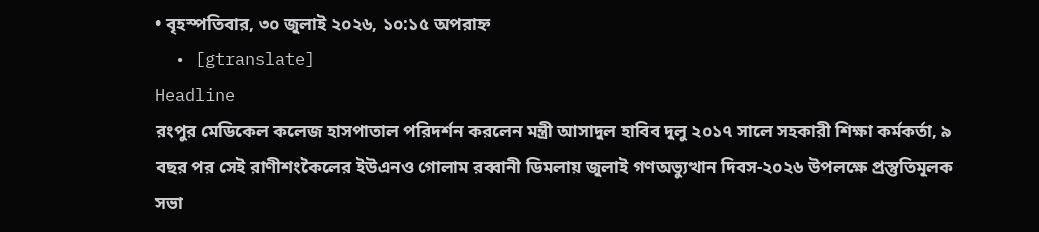• বৃহস্পতিবার, ৩০ জুলাই ২০২৬, ১০:১৫ অপরাহ্ন
  • [gtranslate]
Headline
রংপুর মেডিকেল কলেজ হাসপাতাল পরিদর্শন করলেন মন্ত্রী আসাদুল হাবিব দুলু ২০১৭ সালে সহকারী শিক্ষা কর্মকর্তা, ৯ বছর পর সেই রাণীশংকৈলের ইউএনও গোলাম রব্বানী ডিমলায় জুলাই গণঅভ্যুত্থান দিবস-২০২৬ উপলক্ষে প্রস্তুতিমূলক সভা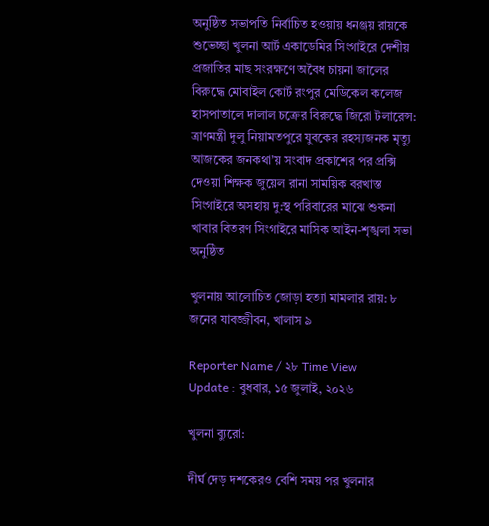অনুষ্ঠিত সভাপতি নির্বাচিত হওয়ায় ধনঞ্জয় রায়কে শুভেচ্ছা খুলনা আর্ট একাডেমির সিংগাইরে দেশীয় প্রজাতির মাছ সংরক্ষণে অবৈধ চায়না জালের বিরুদ্ধে মোবাইল কোর্ট রংপুর মেডিকেল কলেজ হাসপাতালে দালাল চক্রের বিরুদ্ধে জিরো টলারেন্স: ত্রাণমন্ত্রী দুলু নিয়ামতপুরে যুবকের রহস্যজনক মৃত্যু আজকের জনকথা’য় সংবাদ প্রকাশের পর প্রক্সি দেওয়া শিক্ষক জুয়েল রানা সাময়িক বরখাস্ত সিংগাইরে অসহায় দু:স্থ পরিবারের মাঝে শুকনা খাবার বিতরণ সিংগাইরে মাসিক আইন-শৃঙ্খলা সভা অনুষ্ঠিত

খুলনায় আলোচিত জোড়া হত্যা মামলার রায়: ৮ জনের যাবজ্জীবন, খালাস ৯

Reporter Name / ২৮ Time View
Update : বুধবার, ১৫ জুলাই, ২০২৬

খুলনা ব্যুরো:

দীর্ঘ দেড় দশকেরও বেশি সময় পর খুলনার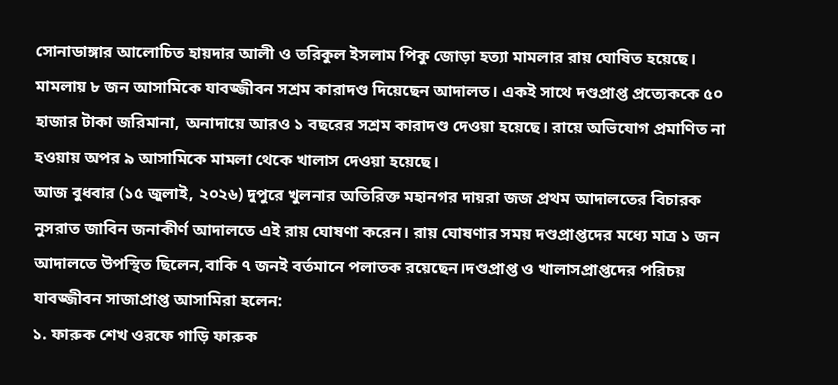সোনাডাঙ্গার আলোচিত হায়দার আলী ও তরিকুল ইসলাম পিকু জোড়া হত্যা মামলার রায় ঘোষিত হয়েছে। মামলায় ৮ জন আসামিকে যাবজ্জীবন সশ্রম কারাদণ্ড দিয়েছেন আদালত। একই সাথে দণ্ডপ্রাপ্ত প্রত্যেককে ৫০ হাজার টাকা জরিমানা, অনাদায়ে আরও ১ বছরের সশ্রম কারাদণ্ড দেওয়া হয়েছে। রায়ে অভিযোগ প্রমাণিত না হওয়ায় অপর ৯ আসামিকে মামলা থেকে খালাস দেওয়া হয়েছে।
আজ বুধবার (১৫ জুলাই, ২০২৬) দুপুরে খুলনার অতিরিক্ত মহানগর দায়রা জজ প্রথম আদালতের বিচারক নুসরাত জাবিন জনাকীর্ণ আদালতে এই রায় ঘোষণা করেন। রায় ঘোষণার সময় দণ্ডপ্রাপ্তদের মধ্যে মাত্র ১ জন আদালতে উপস্থিত ছিলেন,বাকি ৭ জনই বর্তমানে পলাতক রয়েছেন।দণ্ডপ্রাপ্ত ও খালাসপ্রাপ্তদের পরিচয়
যাবজ্জীবন সাজাপ্রাপ্ত আসামিরা হলেন:
১. ফারুক শেখ ওরফে গাড়ি ফারুক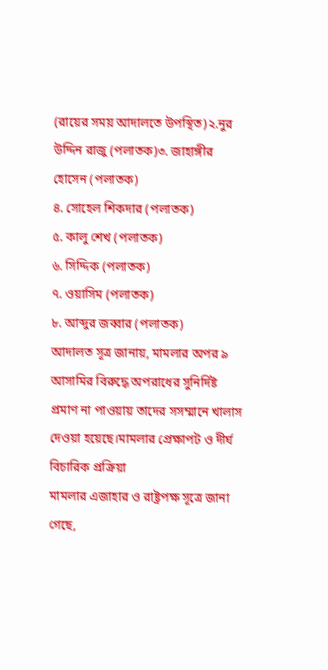(রায়ের সময় আদালতে উপস্থিত)২.নুর উদ্দিন রাজু (পলাতক)৩. জাহাঙ্গীর হোসেন (পলাতক)
৪. সোহেল শিকদার (পলাতক)
৫. কালু শেখ (পলাতক)
৬. সিদ্দিক (পলাতক)
৭. ওয়াসিম (পলাতক)
৮. আব্দুর জব্বার (পলাতক)
আদালত সূত্র জানায়, মামলার অপর ৯ আসামির বিরুদ্ধে অপরাধের সুনির্দিষ্ট প্রমাণ না পাওয়ায় তাদের সসম্মানে খালাস দেওয়া হয়েছে।মামলার প্রেক্ষাপট ও দীর্ঘ বিচারিক প্রক্রিয়া
মামলার এজাহার ও রাষ্ট্রপক্ষ সূত্রে জানা গেছে,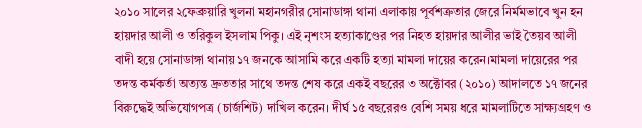২০১০ সালের ২ফেব্রুয়ারি খুলনা মহানগরীর সোনাডাঙ্গা থানা এলাকায় পূর্বশত্রুতার জেরে নির্মমভাবে খুন হন হায়দার আলী ও তরিকুল ইসলাম পিকু। এই নৃশংস হত্যাকাণ্ডের পর নিহত হায়দার আলীর ভাই তৈয়ব আলী বাদী হয়ে সোনাডাঙ্গা থানায় ১৭ জনকে আসামি করে একটি হত্যা মামলা দায়ের করেন।মামলা দায়েরের পর তদন্ত কর্মকর্তা অত্যন্ত দ্রুততার সাথে তদন্ত শেষ করে একই বছরের ৩ অক্টোবর (২০১০) আদালতে ১৭ জনের বিরুদ্ধেই অভিযোগপত্র (চার্জশিট) দাখিল করেন। দীর্ঘ ১৫ বছরেরও বেশি সময় ধরে মামলাটিতে সাক্ষ্যগ্রহণ ও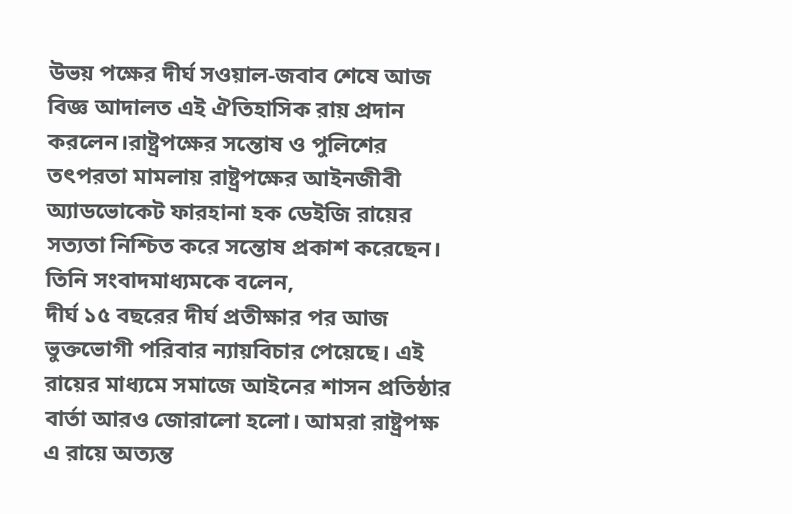উভয় পক্ষের দীর্ঘ সওয়াল-জবাব শেষে আজ বিজ্ঞ আদালত এই ঐতিহাসিক রায় প্রদান করলেন।রাষ্ট্রপক্ষের সন্তোষ ও পুলিশের তৎপরতা মামলায় রাষ্ট্রপক্ষের আইনজীবী অ্যাডভোকেট ফারহানা হক ডেইজি রায়ের সত্যতা নিশ্চিত করে সন্তোষ প্রকাশ করেছেন। তিনি সংবাদমাধ্যমকে বলেন,
দীর্ঘ ১৫ বছরের দীর্ঘ প্রতীক্ষার পর আজ ভুক্তভোগী পরিবার ন্যায়বিচার পেয়েছে। এই রায়ের মাধ্যমে সমাজে আইনের শাসন প্রতিষ্ঠার বার্তা আরও জোরালো হলো। আমরা রাষ্ট্রপক্ষ এ রায়ে অত্যন্ত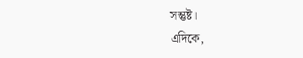সন্তুষ্ট।
এদিকে,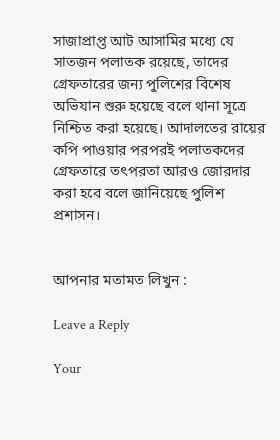সাজাপ্রাপ্ত আট আসামির মধ্যে যে সাতজন পলাতক রয়েছে, তাদের গ্রেফতারের জন্য পুলিশের বিশেষ অভিযান শুরু হয়েছে বলে থানা সূত্রে নিশ্চিত করা হয়েছে। আদালতের রায়ের কপি পাওয়ার পরপরই পলাতকদের গ্রেফতারে তৎপরতা আরও জোরদার করা হবে বলে জানিয়েছে পুলিশ প্রশাসন।


আপনার মতামত লিখুন :

Leave a Reply

Your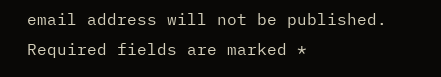email address will not be published. Required fields are marked *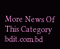More News Of This Category
bdit.com.bd